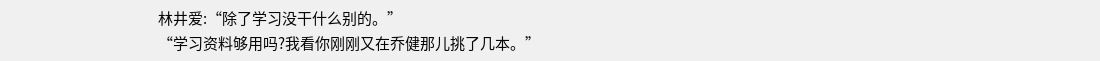林井爱:“除了学习没干什么别的。”
“学习资料够用吗?我看你刚刚又在乔健那儿挑了几本。”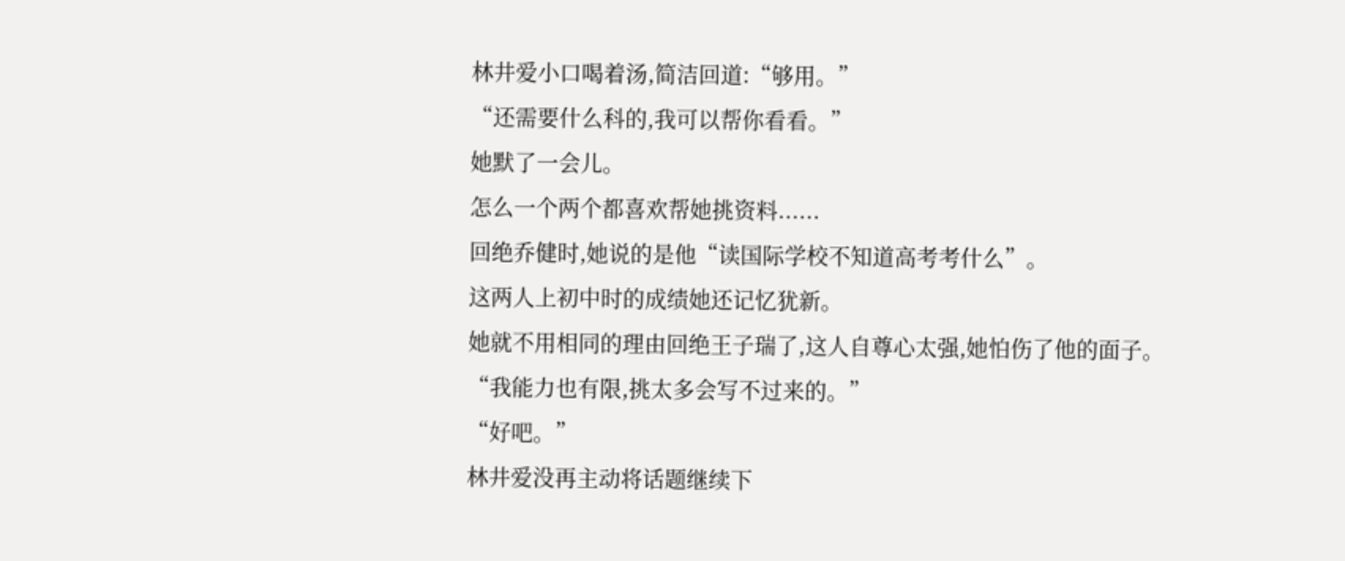林井爱小口喝着汤,简洁回道:“够用。”
“还需要什么科的,我可以帮你看看。”
她默了一会儿。
怎么一个两个都喜欢帮她挑资料......
回绝乔健时,她说的是他“读国际学校不知道高考考什么”。
这两人上初中时的成绩她还记忆犹新。
她就不用相同的理由回绝王子瑞了,这人自尊心太强,她怕伤了他的面子。
“我能力也有限,挑太多会写不过来的。”
“好吧。”
林井爱没再主动将话题继续下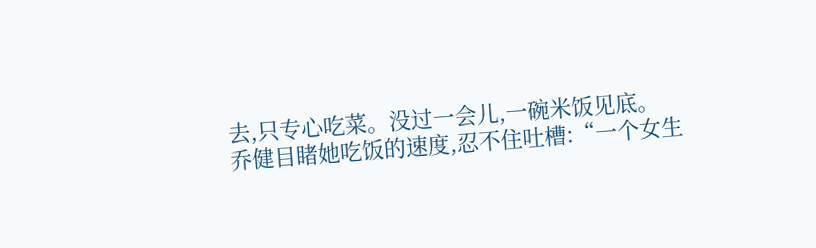去,只专心吃菜。没过一会儿,一碗米饭见底。
乔健目睹她吃饭的速度,忍不住吐槽:“一个女生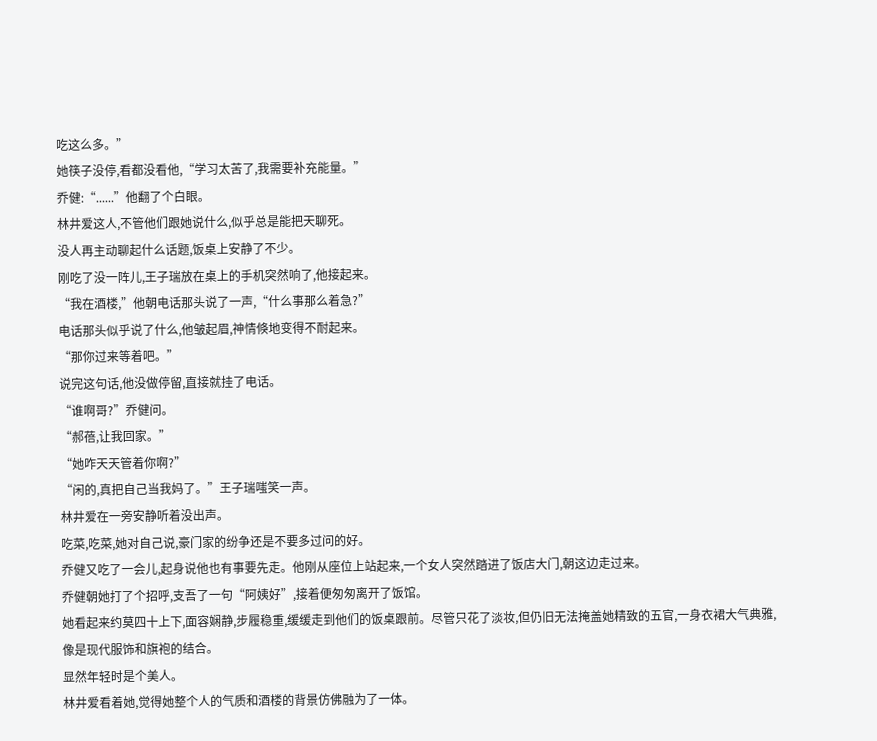吃这么多。”
她筷子没停,看都没看他,“学习太苦了,我需要补充能量。”
乔健:“......”他翻了个白眼。
林井爱这人,不管他们跟她说什么,似乎总是能把天聊死。
没人再主动聊起什么话题,饭桌上安静了不少。
刚吃了没一阵儿,王子瑞放在桌上的手机突然响了,他接起来。
“我在酒楼,”他朝电话那头说了一声,“什么事那么着急?”
电话那头似乎说了什么,他皱起眉,神情倏地变得不耐起来。
“那你过来等着吧。”
说完这句话,他没做停留,直接就挂了电话。
“谁啊哥?”乔健问。
“郝蓓,让我回家。”
“她咋天天管着你啊?”
“闲的,真把自己当我妈了。”王子瑞嗤笑一声。
林井爱在一旁安静听着没出声。
吃菜,吃菜,她对自己说,豪门家的纷争还是不要多过问的好。
乔健又吃了一会儿,起身说他也有事要先走。他刚从座位上站起来,一个女人突然踏进了饭店大门,朝这边走过来。
乔健朝她打了个招呼,支吾了一句“阿姨好”,接着便匆匆离开了饭馆。
她看起来约莫四十上下,面容娴静,步履稳重,缓缓走到他们的饭桌跟前。尽管只花了淡妆,但仍旧无法掩盖她精致的五官,一身衣裙大气典雅,像是现代服饰和旗袍的结合。
显然年轻时是个美人。
林井爱看着她,觉得她整个人的气质和酒楼的背景仿佛融为了一体。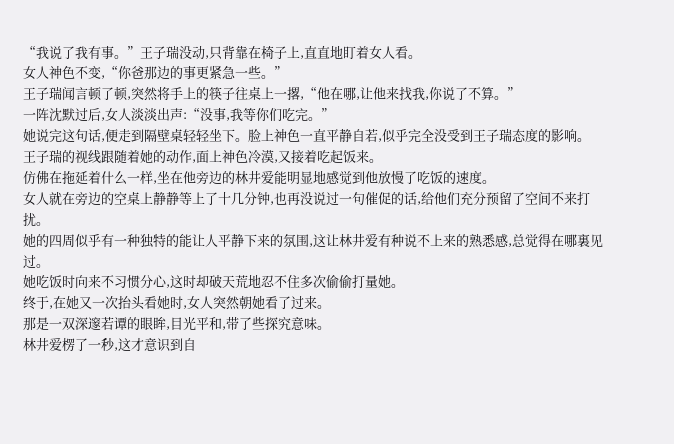“我说了我有事。”王子瑞没动,只背靠在椅子上,直直地盯着女人看。
女人神色不变,“你爸那边的事更紧急一些。”
王子瑞闻言顿了顿,突然将手上的筷子往桌上一撂,“他在哪,让他来找我,你说了不算。”
一阵沈默过后,女人淡淡出声:“没事,我等你们吃完。”
她说完这句话,便走到隔壁桌轻轻坐下。脸上神色一直平静自若,似乎完全没受到王子瑞态度的影响。
王子瑞的视线跟随着她的动作,面上神色冷漠,又接着吃起饭来。
仿佛在拖延着什么一样,坐在他旁边的林井爱能明显地感觉到他放慢了吃饭的速度。
女人就在旁边的空桌上静静等上了十几分钟,也再没说过一句催促的话,给他们充分预留了空间不来打扰。
她的四周似乎有一种独特的能让人平静下来的氛围,这让林井爱有种说不上来的熟悉感,总觉得在哪裏见过。
她吃饭时向来不习惯分心,这时却破天荒地忍不住多次偷偷打量她。
终于,在她又一次抬头看她时,女人突然朝她看了过来。
那是一双深邃若谭的眼眸,目光平和,带了些探究意味。
林井爱楞了一秒,这才意识到自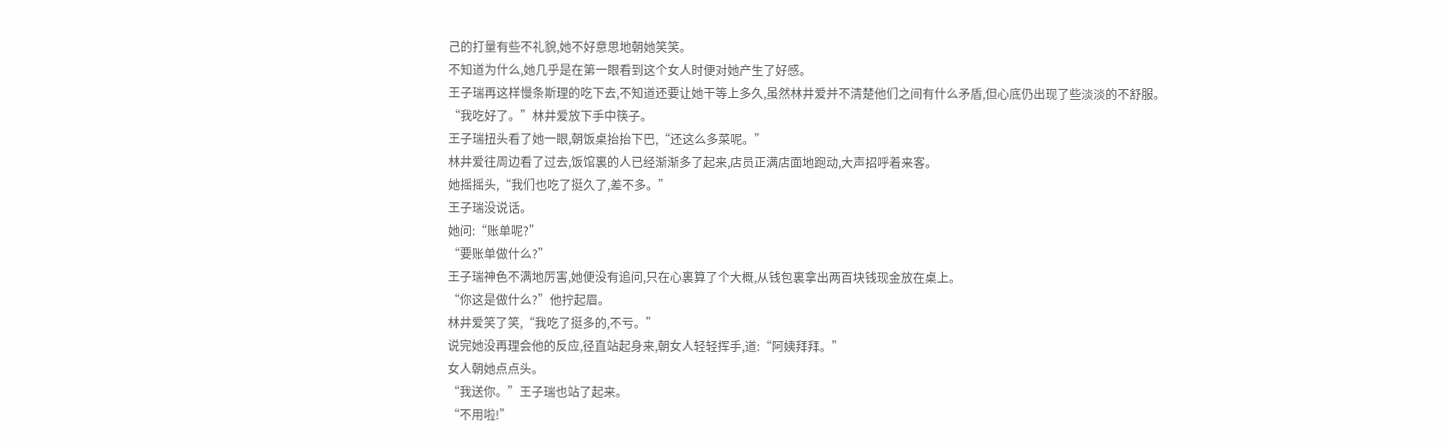己的打量有些不礼貌,她不好意思地朝她笑笑。
不知道为什么,她几乎是在第一眼看到这个女人时便对她产生了好感。
王子瑞再这样慢条斯理的吃下去,不知道还要让她干等上多久,虽然林井爱并不清楚他们之间有什么矛盾,但心底仍出现了些淡淡的不舒服。
“我吃好了。”林井爱放下手中筷子。
王子瑞扭头看了她一眼,朝饭桌抬抬下巴,“还这么多菜呢。”
林井爱往周边看了过去,饭馆裏的人已经渐渐多了起来,店员正满店面地跑动,大声招呼着来客。
她摇摇头,“我们也吃了挺久了,差不多。”
王子瑞没说话。
她问:“账单呢?”
“要账单做什么?”
王子瑞神色不满地厉害,她便没有追问,只在心裏算了个大概,从钱包裏拿出两百块钱现金放在桌上。
“你这是做什么?”他拧起眉。
林井爱笑了笑,“我吃了挺多的,不亏。”
说完她没再理会他的反应,径直站起身来,朝女人轻轻挥手,道:“阿姨拜拜。”
女人朝她点点头。
“我送你。”王子瑞也站了起来。
“不用啦!”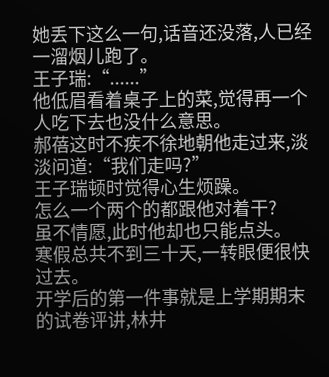她丢下这么一句,话音还没落,人已经一溜烟儿跑了。
王子瑞:“......”
他低眉看着桌子上的菜,觉得再一个人吃下去也没什么意思。
郝蓓这时不疾不徐地朝他走过来,淡淡问道:“我们走吗?”
王子瑞顿时觉得心生烦躁。
怎么一个两个的都跟他对着干?
虽不情愿,此时他却也只能点头。
寒假总共不到三十天,一转眼便很快过去。
开学后的第一件事就是上学期期末的试卷评讲,林井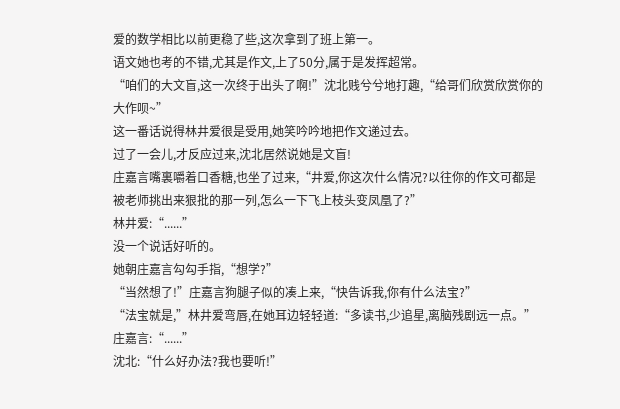爱的数学相比以前更稳了些,这次拿到了班上第一。
语文她也考的不错,尤其是作文,上了50分,属于是发挥超常。
“咱们的大文盲,这一次终于出头了啊!”沈北贱兮兮地打趣,“给哥们欣赏欣赏你的大作呗~”
这一番话说得林井爱很是受用,她笑吟吟地把作文递过去。
过了一会儿,才反应过来,沈北居然说她是文盲!
庄嘉言嘴裏嚼着口香糖,也坐了过来,“井爱,你这次什么情况?以往你的作文可都是被老师挑出来狠批的那一列,怎么一下飞上枝头变凤凰了?”
林井爱:“......”
没一个说话好听的。
她朝庄嘉言勾勾手指,“想学?”
“当然想了!”庄嘉言狗腿子似的凑上来,“快告诉我,你有什么法宝?”
“法宝就是,”林井爱弯唇,在她耳边轻轻道:“多读书,少追星,离脑残剧远一点。”
庄嘉言:“......”
沈北:“什么好办法?我也要听!”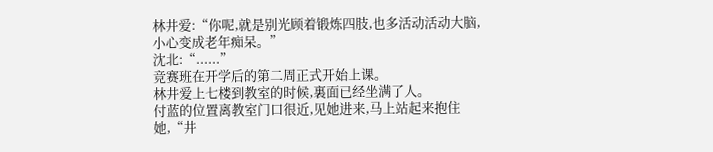林井爱:“你呢,就是别光顾着锻炼四肢,也多活动活动大脑,小心变成老年痴呆。”
沈北:“......”
竞赛班在开学后的第二周正式开始上课。
林井爱上七楼到教室的时候,裏面已经坐满了人。
付蓝的位置离教室门口很近,见她进来,马上站起来抱住她,“井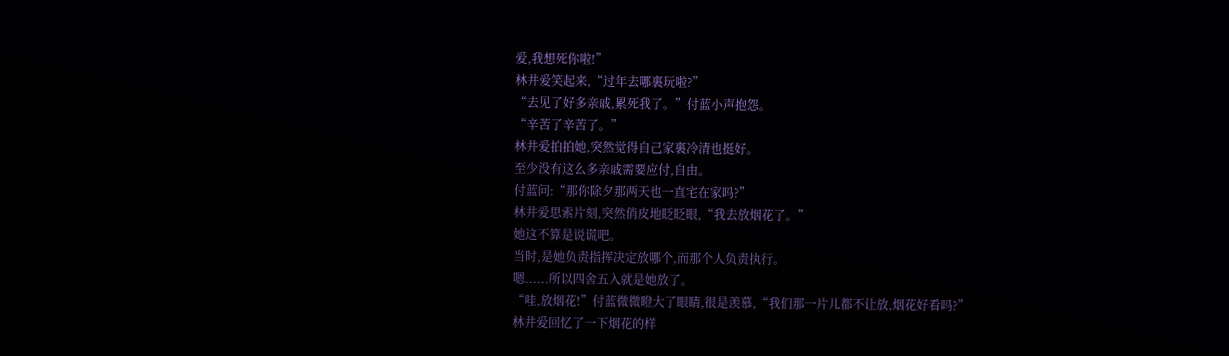爱,我想死你啦!”
林井爱笑起来,“过年去哪裏玩啦?”
“去见了好多亲戚,累死我了。”付蓝小声抱怨。
“辛苦了辛苦了。”
林井爱拍拍她,突然觉得自己家裏冷清也挺好。
至少没有这么多亲戚需要应付,自由。
付蓝问:“那你除夕那两天也一直宅在家吗?”
林井爱思索片刻,突然俏皮地眨眨眼,“我去放烟花了。”
她这不算是说谎吧。
当时,是她负责指挥决定放哪个,而那个人负责执行。
嗯......所以四舍五入就是她放了。
“哇,放烟花!”付蓝微微瞪大了眼睛,很是羡慕,“我们那一片儿都不让放,烟花好看吗?”
林井爱回忆了一下烟花的样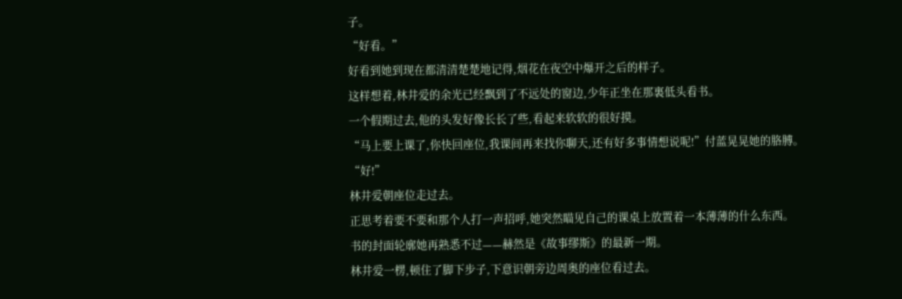子。
“好看。”
好看到她到现在都清清楚楚地记得,烟花在夜空中爆开之后的样子。
这样想着,林井爱的余光已经飘到了不远处的窗边,少年正坐在那裏低头看书。
一个假期过去,他的头发好像长长了些,看起来软软的很好摸。
“马上要上课了,你快回座位,我课间再来找你聊天,还有好多事情想说呢!”付蓝晃晃她的胳膊。
“好!”
林井爱朝座位走过去。
正思考着要不要和那个人打一声招呼,她突然瞄见自己的课桌上放置着一本薄薄的什么东西。
书的封面轮廓她再熟悉不过——赫然是《故事缪斯》的最新一期。
林井爱一楞,顿住了脚下步子,下意识朝旁边周奥的座位看过去。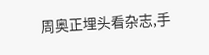周奥正埋头看杂志,手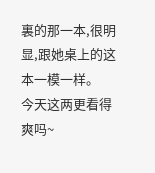裏的那一本,很明显,跟她桌上的这本一模一样。
今天这两更看得爽吗~